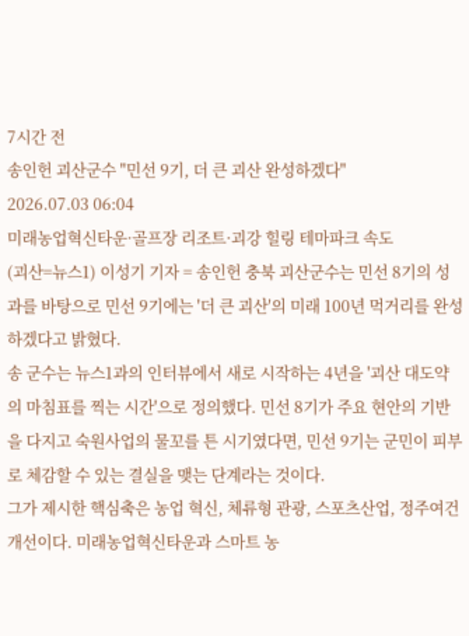7시간 전
송인헌 괴산군수 "민선 9기, 더 큰 괴산 완성하겠다"
2026.07.03 06:04
미래농업혁신타운·골프장 리조트·괴강 힐링 테마파크 속도
(괴산=뉴스1) 이성기 기자 = 송인헌 충북 괴산군수는 민선 8기의 성과를 바탕으로 민선 9기에는 '더 큰 괴산'의 미래 100년 먹거리를 완성하겠다고 밝혔다.
송 군수는 뉴스1과의 인터뷰에서 새로 시작하는 4년을 '괴산 대도약의 마침표를 찍는 시간'으로 정의했다. 민선 8기가 주요 현안의 기반을 다지고 숙원사업의 물꼬를 튼 시기였다면, 민선 9기는 군민이 피부로 체감할 수 있는 결실을 맺는 단계라는 것이다.
그가 제시한 핵심축은 농업 혁신, 체류형 관광, 스포츠산업, 정주여건 개선이다. 미래농업혁신타운과 스마트 농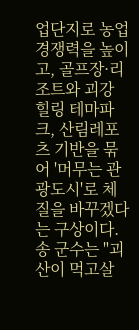업단지로 농업 경쟁력을 높이고, 골프장·리조트와 괴강 힐링 테마파크, 산림레포츠 기반을 묶어 '머무는 관광도시'로 체질을 바꾸겠다는 구상이다.
송 군수는 "괴산이 먹고살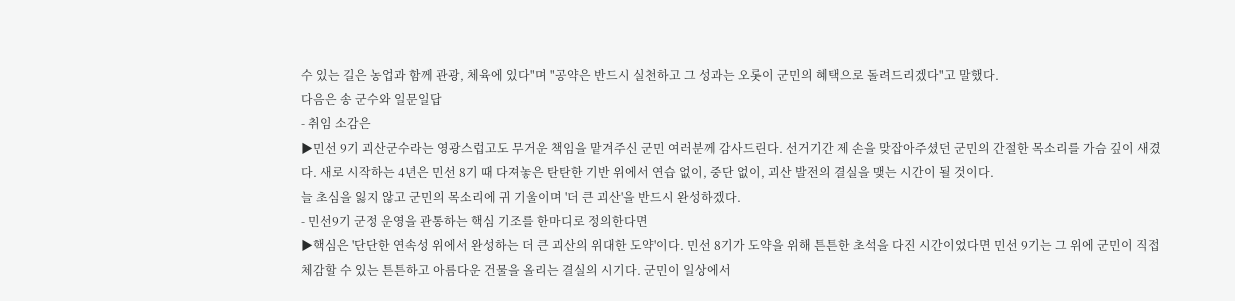수 있는 길은 농업과 함께 관광, 체육에 있다"며 "공약은 반드시 실천하고 그 성과는 오롯이 군민의 혜택으로 돌려드리겠다"고 말했다.
다음은 송 군수와 일문일답
- 취임 소감은
▶민선 9기 괴산군수라는 영광스럽고도 무거운 책임을 맡겨주신 군민 여러분께 감사드린다. 선거기간 제 손을 맞잡아주셨던 군민의 간절한 목소리를 가슴 깊이 새겼다. 새로 시작하는 4년은 민선 8기 때 다져놓은 탄탄한 기반 위에서 연습 없이, 중단 없이, 괴산 발전의 결실을 맺는 시간이 될 것이다.
늘 초심을 잃지 않고 군민의 목소리에 귀 기울이며 '더 큰 괴산'을 반드시 완성하겠다.
- 민선9기 군정 운영을 관통하는 핵심 기조를 한마디로 정의한다면
▶핵심은 '단단한 연속성 위에서 완성하는 더 큰 괴산의 위대한 도약'이다. 민선 8기가 도약을 위해 튼튼한 초석을 다진 시간이었다면 민선 9기는 그 위에 군민이 직접 체감할 수 있는 튼튼하고 아름다운 건물을 올리는 결실의 시기다. 군민이 일상에서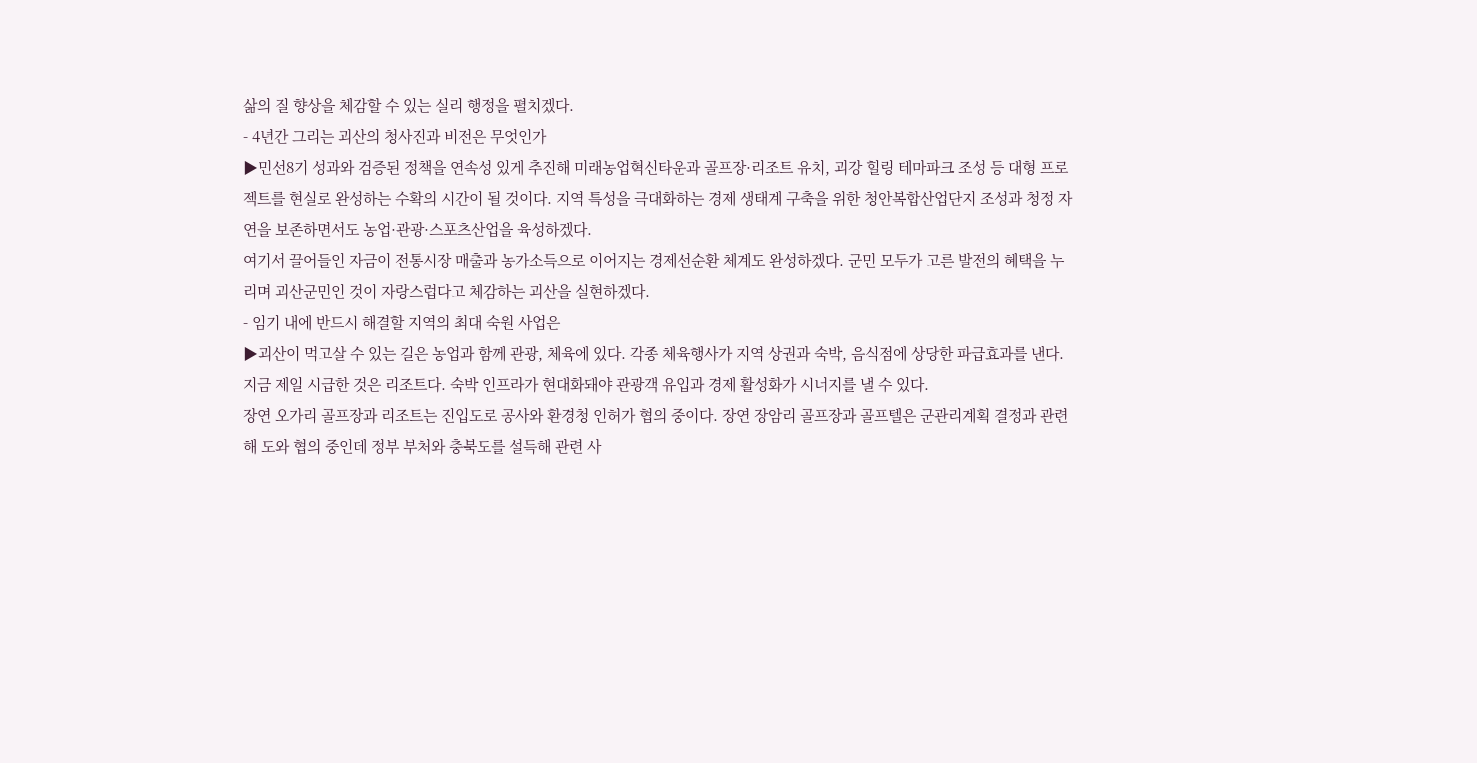삶의 질 향상을 체감할 수 있는 실리 행정을 펼치겠다.
- 4년간 그리는 괴산의 청사진과 비전은 무엇인가
▶민선8기 성과와 검증된 정책을 연속성 있게 추진해 미래농업혁신타운과 골프장·리조트 유치, 괴강 힐링 테마파크 조성 등 대형 프로젝트를 현실로 완성하는 수확의 시간이 될 것이다. 지역 특성을 극대화하는 경제 생태계 구축을 위한 청안복합산업단지 조성과 청정 자연을 보존하면서도 농업·관광·스포츠산업을 육성하겠다.
여기서 끌어들인 자금이 전통시장 매출과 농가소득으로 이어지는 경제선순환 체계도 완성하겠다. 군민 모두가 고른 발전의 혜택을 누리며 괴산군민인 것이 자랑스럽다고 체감하는 괴산을 실현하겠다.
- 임기 내에 반드시 해결할 지역의 최대 숙원 사업은
▶괴산이 먹고살 수 있는 길은 농업과 함께 관광, 체육에 있다. 각종 체육행사가 지역 상권과 숙박, 음식점에 상당한 파급효과를 낸다. 지금 제일 시급한 것은 리조트다. 숙박 인프라가 현대화돼야 관광객 유입과 경제 활성화가 시너지를 낼 수 있다.
장연 오가리 골프장과 리조트는 진입도로 공사와 환경청 인허가 협의 중이다. 장연 장암리 골프장과 골프텔은 군관리계획 결정과 관련해 도와 협의 중인데 정부 부처와 충북도를 설득해 관련 사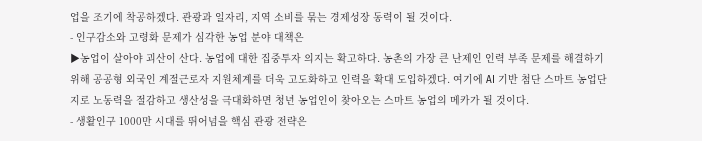업을 조기에 착공하겠다. 관광과 일자리, 지역 소비를 묶는 경제성장 동력이 될 것이다.
- 인구감소와 고령화 문제가 심각한 농업 분야 대책은
▶농업이 살아야 괴산이 산다. 농업에 대한 집중투자 의지는 확고하다. 농촌의 가장 큰 난제인 인력 부족 문제를 해결하기 위해 공공형 외국인 계절근로자 지원체계를 더욱 고도화하고 인력을 확대 도입하겠다. 여기에 AI 기반 첨단 스마트 농업단지로 노동력을 절감하고 생산성을 극대화하면 청년 농업인이 찾아오는 스마트 농업의 메카가 될 것이다.
- 생활인구 1000만 시대를 뛰어넘을 핵심 관광 전략은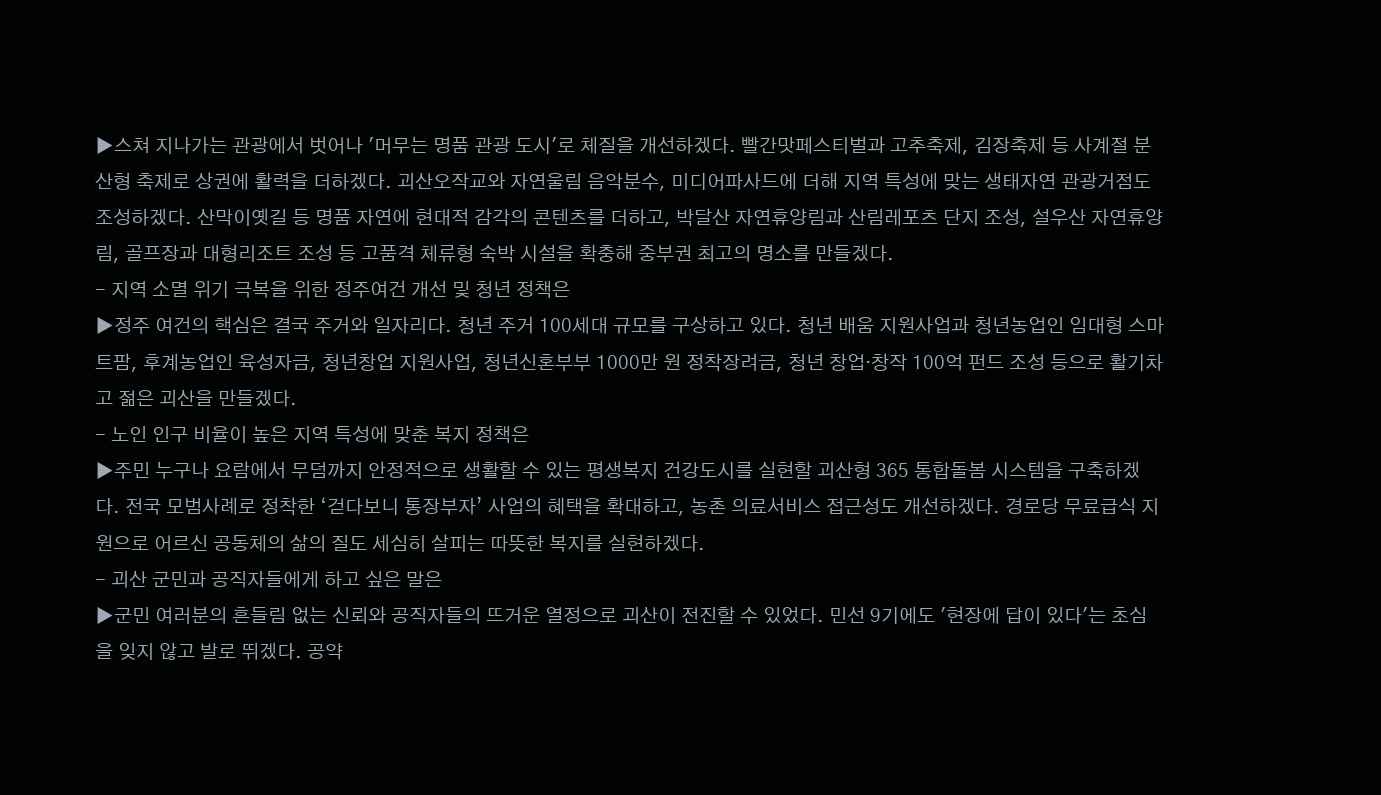▶스쳐 지나가는 관광에서 벗어나 '머무는 명품 관광 도시'로 체질을 개선하겠다. 빨간맛페스티벌과 고추축제, 김장축제 등 사계절 분산형 축제로 상권에 활력을 더하겠다. 괴산오작교와 자연울림 음악분수, 미디어파사드에 더해 지역 특성에 맞는 생태자연 관광거점도 조성하겠다. 산막이옛길 등 명품 자연에 현대적 감각의 콘텐츠를 더하고, 박달산 자연휴양림과 산림레포츠 단지 조성, 설우산 자연휴양림, 골프장과 대형리조트 조성 등 고품격 체류형 숙박 시설을 확충해 중부권 최고의 명소를 만들겠다.
- 지역 소멸 위기 극복을 위한 정주여건 개선 및 청년 정책은
▶정주 여건의 핵심은 결국 주거와 일자리다. 청년 주거 100세대 규모를 구상하고 있다. 청년 배움 지원사업과 청년농업인 임대형 스마트팜, 후계농업인 육성자금, 청년창업 지원사업, 청년신혼부부 1000만 원 정착장려금, 청년 창업·창작 100억 펀드 조성 등으로 활기차고 젊은 괴산을 만들겠다.
- 노인 인구 비율이 높은 지역 특성에 맞춘 복지 정책은
▶주민 누구나 요람에서 무덤까지 안정적으로 생활할 수 있는 평생복지 건강도시를 실현할 괴산형 365 통합돌봄 시스템을 구축하겠다. 전국 모범사례로 정착한 ‘걷다보니 통장부자’ 사업의 혜택을 확대하고, 농촌 의료서비스 접근성도 개선하겠다. 경로당 무료급식 지원으로 어르신 공동체의 삶의 질도 세심히 살피는 따뜻한 복지를 실현하겠다.
- 괴산 군민과 공직자들에게 하고 싶은 말은
▶군민 여러분의 흔들림 없는 신뢰와 공직자들의 뜨거운 열정으로 괴산이 전진할 수 있었다. 민선 9기에도 '현장에 답이 있다'는 초심을 잊지 않고 발로 뛰겠다. 공약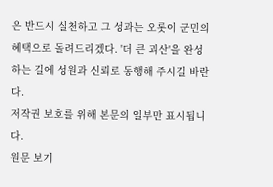은 반드시 실천하고 그 성과는 오롯이 군민의 혜택으로 돌려드리겠다. '더 큰 괴산'을 완성하는 길에 성원과 신뢰로 동행해 주시길 바란다.
저작권 보호를 위해 본문의 일부만 표시됩니다.
원문 보기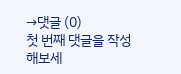→댓글 (0)
첫 번째 댓글을 작성해보세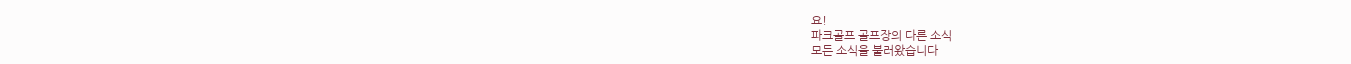요!
파크골프 골프장의 다른 소식
모든 소식을 불러왔습니다